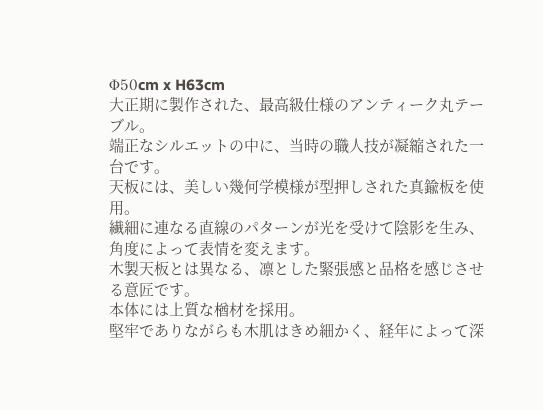Φ50cm x H63cm
大正期に製作された、最高級仕様のアンティーク丸テーブル。
端正なシルエットの中に、当時の職人技が凝縮された一台です。
天板には、美しい幾何学模様が型押しされた真鍮板を使用。
繊細に連なる直線のパターンが光を受けて陰影を生み、角度によって表情を変えます。
木製天板とは異なる、凛とした緊張感と品格を感じさせる意匠です。
本体には上質な楢材を採用。
堅牢でありながらも木肌はきめ細かく、経年によって深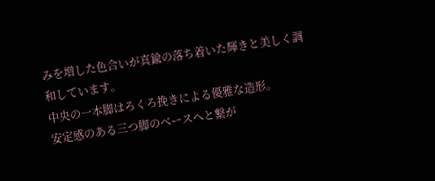みを増した色合いが真鍮の落ち着いた輝きと美しく調和しています。
中央の一本脚はろくろ挽きによる優雅な造形。
安定感のある三つ脚のベースへと繋が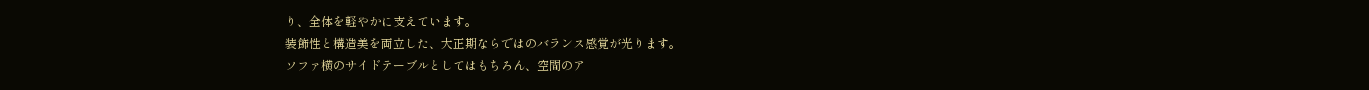り、全体を軽やかに支えています。
装飾性と構造美を両立した、大正期ならではのバランス感覚が光ります。
ソファ横のサイドテーブルとしてはもちろん、空間のア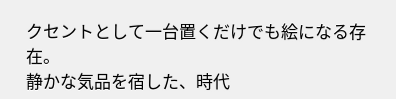クセントとして一台置くだけでも絵になる存在。
静かな気品を宿した、時代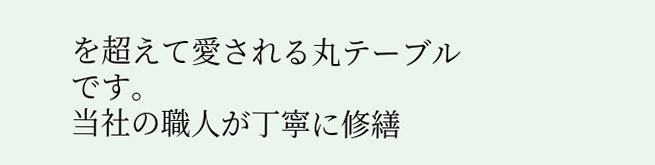を超えて愛される丸テーブルです。
当社の職人が丁寧に修繕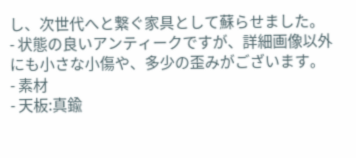し、次世代へと繋ぐ家具として蘇らせました。
- 状態の良いアンティークですが、詳細画像以外にも小さな小傷や、多少の歪みがございます。
- 素材
- 天板:真鍮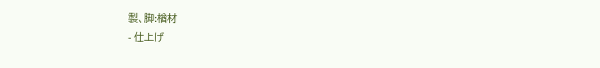製、脚:楢材
- 仕上げ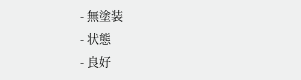- 無塗装
- 状態
- 良好